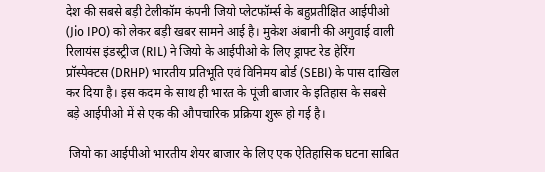देश की सबसे बड़ी टेलीकॉम कंपनी जियो प्लेटफॉर्म्स के बहुप्रतीक्षित आईपीओ (Jio IPO) को लेकर बड़ी खबर सामने आई है। मुकेश अंबानी की अगुवाई वाली रिलायंस इंडस्ट्रीज (RIL) ने जियो के आईपीओ के लिए ड्राफ्ट रेड हेरिंग प्रॉस्पेक्टस (DRHP) भारतीय प्रतिभूति एवं विनिमय बोर्ड (SEBI) के पास दाखिल कर दिया है। इस कदम के साथ ही भारत के पूंजी बाजार के इतिहास के सबसे बड़े आईपीओ में से एक की औपचारिक प्रक्रिया शुरू हो गई है।

 जियो का आईपीओ भारतीय शेयर बाजार के लिए एक ऐतिहासिक घटना साबित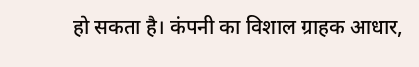हो सकता है। कंपनी का विशाल ग्राहक आधार,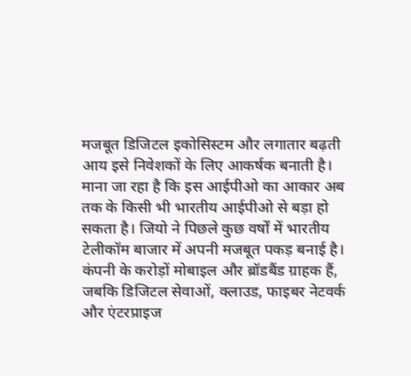मजबूत डिजिटल इकोसिस्टम और लगातार बढ़ती आय इसे निवेशकों के लिए आकर्षक बनाती है। माना जा रहा है कि इस आईपीओ का आकार अब तक के किसी भी भारतीय आईपीओ से बड़ा हो सकता है। जियो ने पिछले कुछ वर्षों में भारतीय टेलीकॉम बाजार में अपनी मजबूत पकड़ बनाई है। कंपनी के करोड़ों मोबाइल और ब्रॉडबैंड ग्राहक हैं, जबकि डिजिटल सेवाओं, क्लाउड, फाइबर नेटवर्क और एंटरप्राइज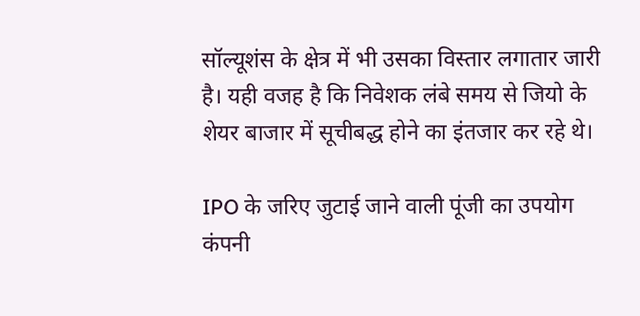सॉल्यूशंस के क्षेत्र में भी उसका विस्तार लगातार जारी है। यही वजह है कि निवेशक लंबे समय से जियो के शेयर बाजार में सूचीबद्ध होने का इंतजार कर रहे थे।

IPO के जरिए जुटाई जाने वाली पूंजी का उपयोग कंपनी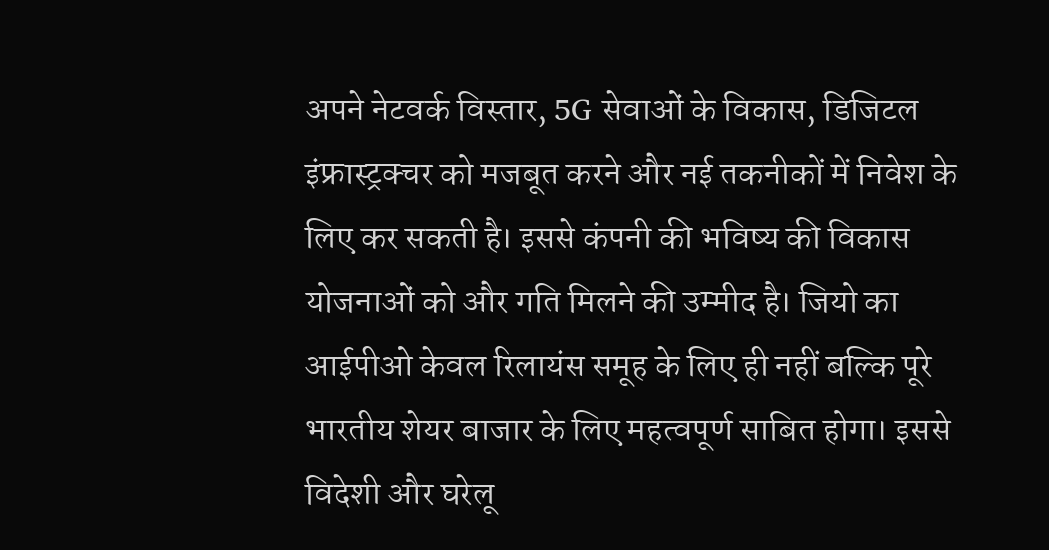अपने नेटवर्क विस्तार, 5G सेवाओं के विकास, डिजिटल इंफ्रास्ट्रक्चर को मजबूत करने और नई तकनीकों में निवेश के लिए कर सकती है। इससे कंपनी की भविष्य की विकास योजनाओं को और गति मिलने की उम्मीद है। जियो का आईपीओ केवल रिलायंस समूह के लिए ही नहीं बल्कि पूरे भारतीय शेयर बाजार के लिए महत्वपूर्ण साबित होगा। इससे विदेशी और घरेलू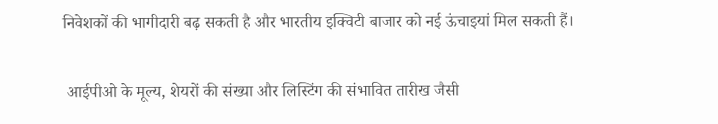निवेशकों की भागीदारी बढ़ सकती है और भारतीय इक्विटी बाजार को नई ऊंचाइयां मिल सकती हैं।

 आईपीओ के मूल्य, शेयरों की संख्या और लिस्टिंग की संभावित तारीख जैसी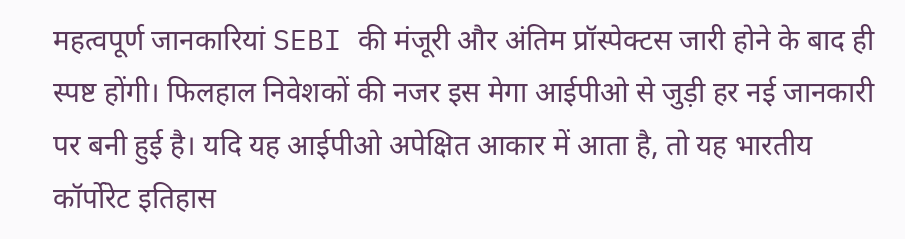महत्वपूर्ण जानकारियां SEBI की मंजूरी और अंतिम प्रॉस्पेक्टस जारी होने के बाद ही स्पष्ट होंगी। फिलहाल निवेशकों की नजर इस मेगा आईपीओ से जुड़ी हर नई जानकारी पर बनी हुई है। यदि यह आईपीओ अपेक्षित आकार में आता है, तो यह भारतीय कॉर्पोरेट इतिहास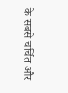के सबसे चर्चित और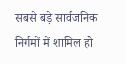सबसे बड़े सार्वजनिक निर्गमों में शामिल हो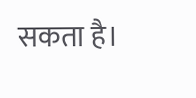सकता है।